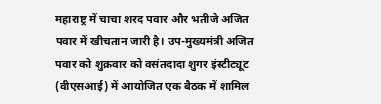महाराष्ट्र में चाचा शरद पवार और भतीजे अजित पवार में खीचतान जारी है। उप-मुख्यमंत्री अजित पवार को शुक्रवार को वसंतदादा शुगर इंस्टीट्यूट (वीएसआई) में आयोजित एक बैठक में शामिल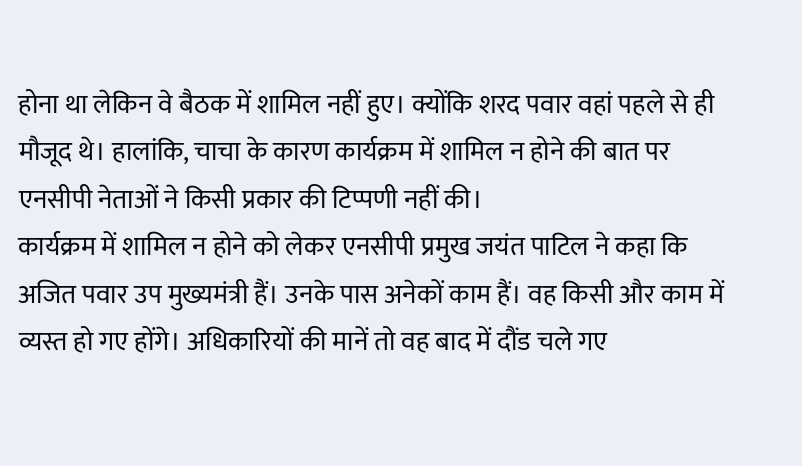होना था लेकिन वे बैठक में शामिल नहीं हुए। क्योंकि शरद पवार वहां पहले से ही मौजूद थे। हालांकि, चाचा के कारण कार्यक्रम में शामिल न होने की बात पर एनसीपी नेताओं ने किसी प्रकार की टिप्पणी नहीं की।
कार्यक्रम में शामिल न होने को लेकर एनसीपी प्रमुख जयंत पाटिल ने कहा कि अजित पवार उप मुख्यमंत्री हैं। उनके पास अनेकों काम हैं। वह किसी और काम में व्यस्त हो गए होंगे। अधिकारियों की मानें तो वह बाद में दौंड चले गए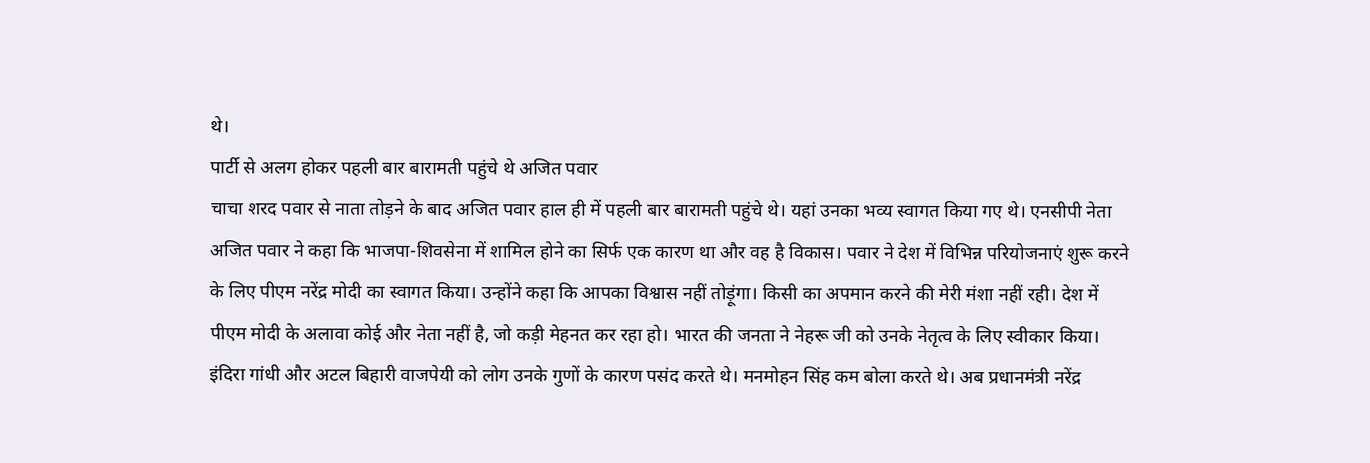थे।
पार्टी से अलग होकर पहली बार बारामती पहुंचे थे अजित पवार
चाचा शरद पवार से नाता तोड़ने के बाद अजित पवार हाल ही में पहली बार बारामती पहुंचे थे। यहां उनका भव्य स्वागत किया गए थे। एनसीपी नेता अजित पवार ने कहा कि भाजपा-शिवसेना में शामिल होने का सिर्फ एक कारण था और वह है विकास। पवार ने देश में विभिन्न परियोजनाएं शुरू करने के लिए पीएम नरेंद्र मोदी का स्वागत किया। उन्होंने कहा कि आपका विश्वास नहीं तोड़ूंगा। किसी का अपमान करने की मेरी मंशा नहीं रही। देश में पीएम मोदी के अलावा कोई और नेता नहीं है, जो कड़ी मेहनत कर रहा हो। भारत की जनता ने नेहरू जी को उनके नेतृत्व के लिए स्वीकार किया। इंदिरा गांधी और अटल बिहारी वाजपेयी को लोग उनके गुणों के कारण पसंद करते थे। मनमोहन सिंह कम बोला करते थे। अब प्रधानमंत्री नरेंद्र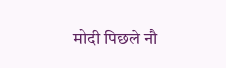मोदी पिछले नौ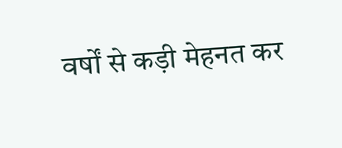वर्षों से कड़ी मेहनत कर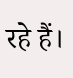रहे हैं।